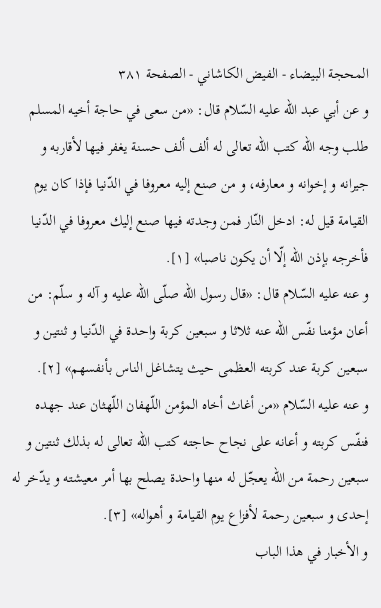المحجة البيضاء - الفيض الكاشاني - الصفحة ٣٨١
و عن أبي عبد اللّه عليه السّلام قال: «من سعى في حاجة أخيه المسلم طلب وجه اللّه كتب اللّه تعالى له ألف ألف حسنة يغفر فيها لأقاربه و جيرانه و إخوانه و معارفه، و من صنع إليه معروفا في الدّنيا فإذا كان يوم القيامة قيل له: ادخل النّار فمن وجدته فيها صنع إليك معروفا في الدّنيا فأخرجه بإذن اللّه إلّا أن يكون ناصبا» [١].
و عنه عليه السّلام قال: «قال رسول اللّه صلّى اللّه عليه و آله و سلّم: من أعان مؤمنا نفّس اللّه عنه ثلاثا و سبعين كربة واحدة في الدّنيا و ثنتين و سبعين كربة عند كربته العظمى حيث يتشاغل الناس بأنفسهم» [٢].
و عنه عليه السّلام «من أغاث أخاه المؤمن اللّهفان اللّهثان عند جهده فنفّس كربته و أعانه على نجاح حاجته كتب اللّه تعالى له بذلك ثنتين و سبعين رحمة من اللّه يعجّل له منها واحدة يصلح بها أمر معيشته و يدّخر له إحدى و سبعين رحمة لأفزاع يوم القيامة و أهواله» [٣].
و الأخبار في هذا الباب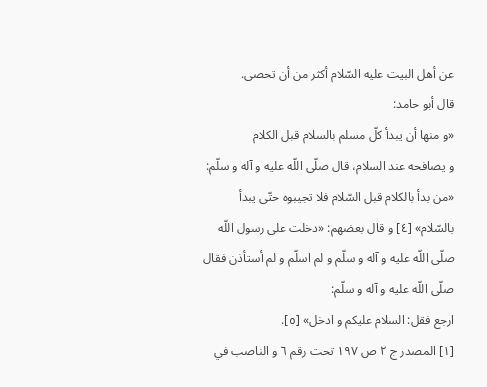عن أهل البيت عليه السّلام أكثر من أن تحصى.
قال أبو حامد:
«و منها أن يبدأ كلّ مسلم بالسلام قبل الكلام
و يصافحه عند السلام، قال صلّى اللّه عليه و آله و سلّم: «من بدأ بالكلام قبل السّلام فلا تجيبوه حتّى يبدأ بالسّلام» [٤] و قال بعضهم: «دخلت على رسول اللّه صلّى اللّه عليه و آله و سلّم و لم اسلّم و لم أستأذن فقال صلّى اللّه عليه و آله و سلّم:
ارجع فقل: السلام عليكم و ادخل» [٥].
[١] المصدر ج ٢ ص ١٩٧ تحت رقم ٦ و الناصب في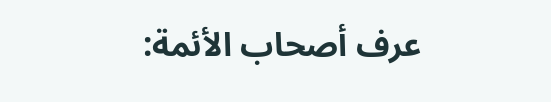عرف أصحاب الأئمة: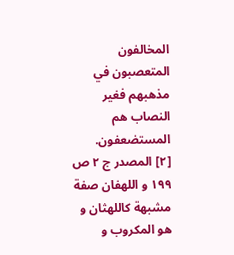المخالفون المتعصبون في مذهبهم فغير النصاب هم المستضعفون.
[٢] المصدر ج ٢ ص ١٩٩ و اللهفان صفة مشبهة كاللهثان و هو المكروب و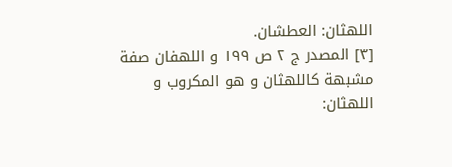اللهثان: العطشان.
[٣] المصدر ج ٢ ص ١٩٩ و اللهفان صفة مشبهة كاللهثان و هو المكروب و اللهثان: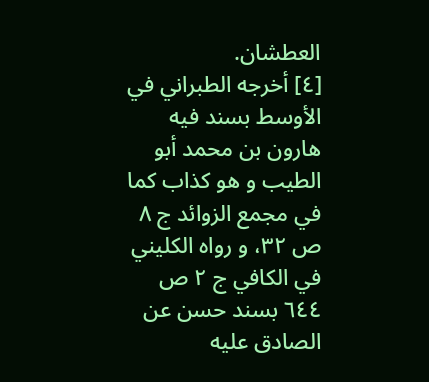العطشان.
[٤] أخرجه الطبراني في الأوسط بسند فيه هارون بن محمد أبو الطيب و هو كذاب كما في مجمع الزوائد ج ٨ ص ٣٢، و رواه الكليني في الكافي ج ٢ ص ٦٤٤ بسند حسن عن الصادق عليه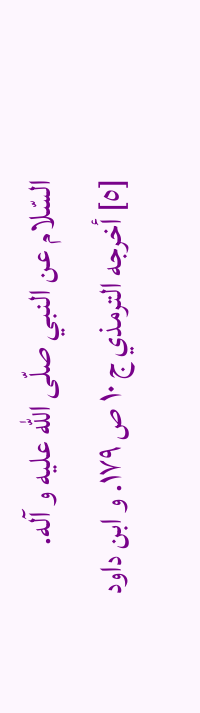السّلام عن النبي صلّى اللّه عليه و آله.
[٥] أخرجه الترمذي ج ١٠ ص ١٧٩. و ابن داود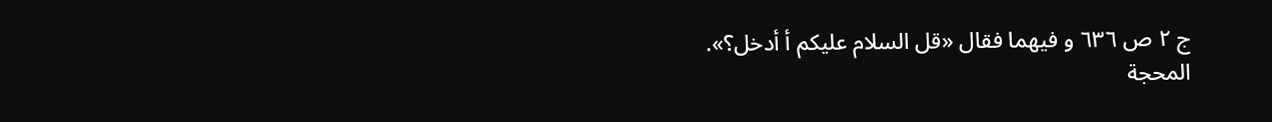ج ٢ ص ٦٣٦ و فيهما فقال «قل السلام عليكم أ أدخل؟».
المحجة